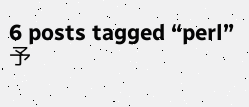6 posts tagged “perl”
予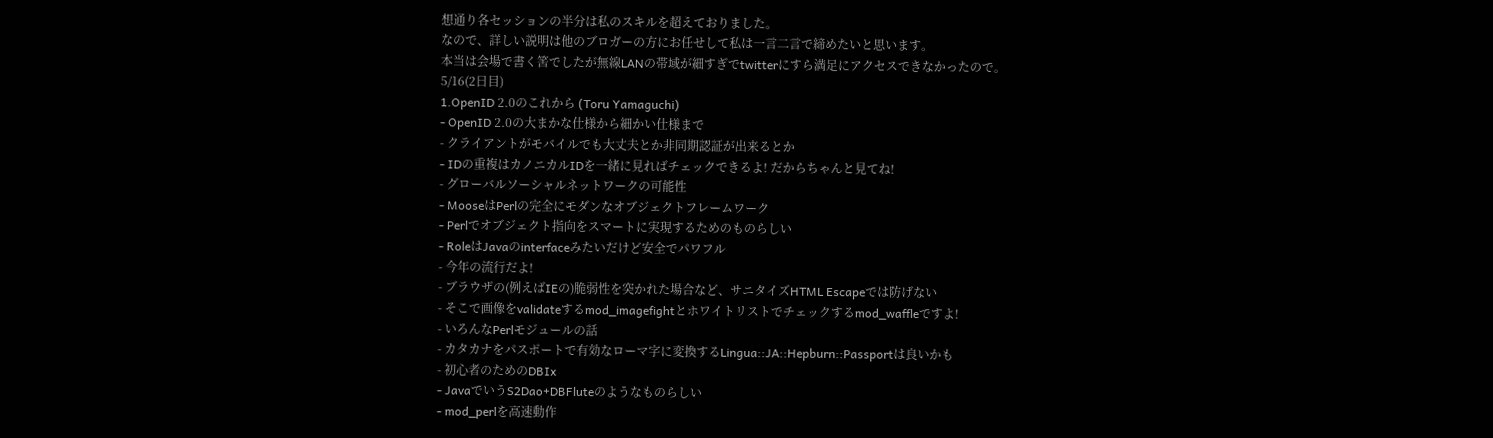想通り各セッションの半分は私のスキルを超えておりました。
なので、詳しい説明は他のブロガーの方にお任せして私は一言二言で締めたいと思います。
本当は会場で書く筈でしたが無線LANの帯域が細すぎでtwitterにすら満足にアクセスできなかったので。
5/16(2日目)
1.OpenID 2.0のこれから (Toru Yamaguchi)
- OpenID 2.0の大まかな仕様から細かい仕様まで
- クライアントがモバイルでも大丈夫とか非同期認証が出来るとか
- IDの重複はカノニカルIDを一緒に見ればチェックできるよ! だからちゃんと見てね!
- グローバルソーシャルネットワークの可能性
- MooseはPerlの完全にモダンなオブジェクトフレームワーク
- Perlでオブジェクト指向をスマートに実現するためのものらしい
- RoleはJavaのinterfaceみたいだけど安全でパワフル
- 今年の流行だよ!
- ブラウザの(例えばIEの)脆弱性を突かれた場合など、サニタイズHTML Escapeでは防げない
- そこで画像をvalidateするmod_imagefightとホワイトリストでチェックするmod_waffleですよ!
- いろんなPerlモジュールの話
- カタカナをパスポートで有効なローマ字に変換するLingua::JA::Hepburn::Passportは良いかも
- 初心者のためのDBIx
- JavaでいうS2Dao+DBFluteのようなものらしい
- mod_perlを高速動作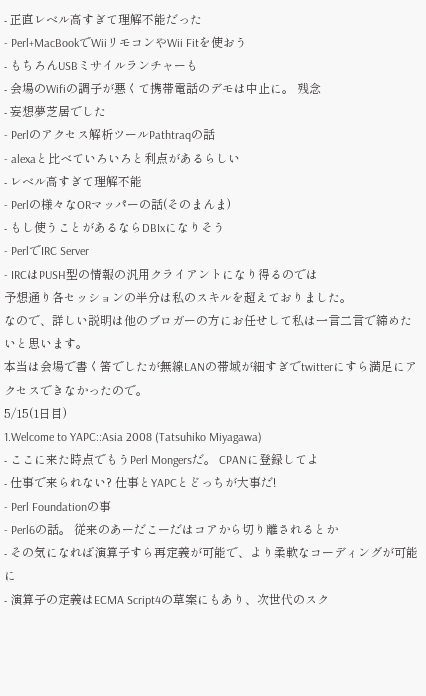- 正直レベル高すぎて理解不能だった
- Perl+MacBookでWiiリモコンやWii Fitを使おう
- もちろんUSBミサイルランチャーも
- 会場のWifiの調子が悪くて携帯電話のデモは中止に。 残念
- 妄想夢芝居でした
- Perlのアクセス解析ツールPathtraqの話
- alexaと比べていろいろと利点があるらしい
- レベル高すぎて理解不能
- Perlの様々なORマッパーの話(そのまんま)
- もし使うことがあるならDBIxになりそう
- PerlでIRC Server
- IRCはPUSH型の情報の汎用クライアントになり得るのでは
予想通り各セッションの半分は私のスキルを超えておりました。
なので、詳しい説明は他のブロガーの方にお任せして私は一言二言で締めたいと思います。
本当は会場で書く筈でしたが無線LANの帯域が細すぎでtwitterにすら満足にアクセスできなかったので。
5/15(1日目)
1.Welcome to YAPC::Asia 2008 (Tatsuhiko Miyagawa)
- ここに来た時点でもうPerl Mongersだ。 CPANに登録してよ
- 仕事で来られない? 仕事とYAPCとどっちが大事だ!
- Perl Foundationの事
- Perl6の話。 従来のあーだこーだはコアから切り離されるとか
- その気になれば演算子すら再定義が可能で、より柔軟なコーディングが可能に
- 演算子の定義はECMA Script4の草案にもあり、次世代のスク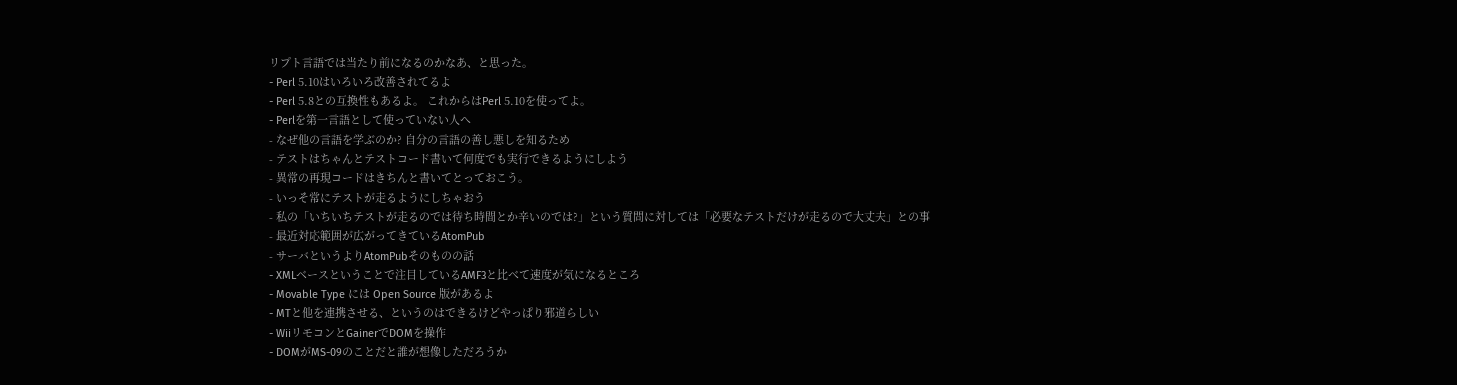リプト言語では当たり前になるのかなあ、と思った。
- Perl 5.10はいろいろ改善されてるよ
- Perl 5.8との互換性もあるよ。 これからはPerl 5.10を使ってよ。
- Perlを第一言語として使っていない人へ
- なぜ他の言語を学ぶのか? 自分の言語の善し悪しを知るため
- テストはちゃんとテストコード書いて何度でも実行できるようにしよう
- 異常の再現コードはきちんと書いてとっておこう。
- いっそ常にテストが走るようにしちゃおう
- 私の「いちいちテストが走るのでは待ち時間とか辛いのでは?」という質問に対しては「必要なテストだけが走るので大丈夫」との事
- 最近対応範囲が広がってきているAtomPub
- サーバというよりAtomPubそのものの話
- XMLベースということで注目しているAMF3と比べて速度が気になるところ
- Movable Type には Open Source 版があるよ
- MTと他を連携させる、というのはできるけどやっぱり邪道らしい
- WiiリモコンとGainerでDOMを操作
- DOMがMS-09のことだと誰が想像しただろうか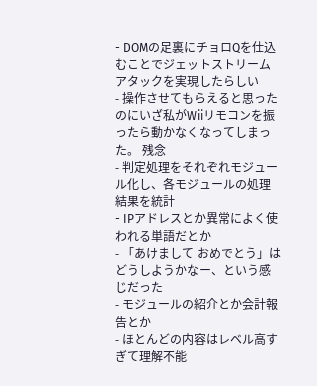- DOMの足裏にチョロQを仕込むことでジェットストリームアタックを実現したらしい
- 操作させてもらえると思ったのにいざ私がWiiリモコンを振ったら動かなくなってしまった。 残念
- 判定処理をそれぞれモジュール化し、各モジュールの処理結果を統計
- IPアドレスとか異常によく使われる単語だとか
- 「あけまして おめでとう」はどうしようかなー、という感じだった
- モジュールの紹介とか会計報告とか
- ほとんどの内容はレベル高すぎて理解不能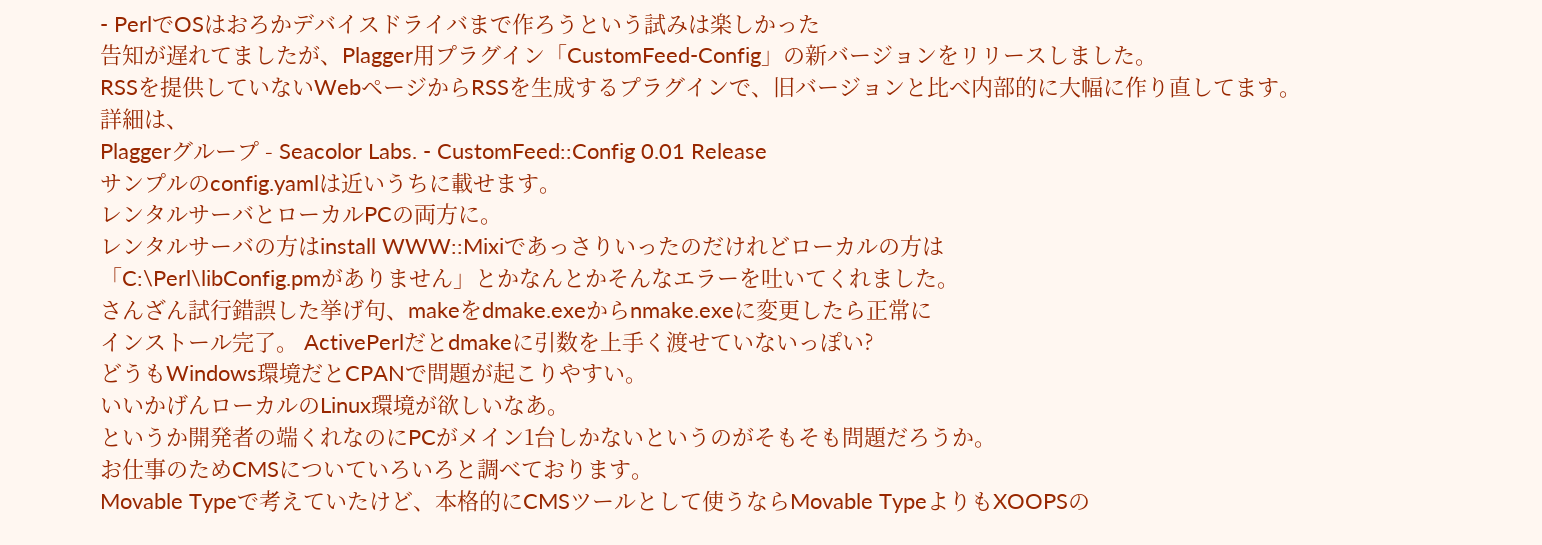- PerlでOSはおろかデバイスドライバまで作ろうという試みは楽しかった
告知が遅れてましたが、Plagger用プラグイン「CustomFeed-Config」の新バージョンをリリースしました。
RSSを提供していないWebページからRSSを生成するプラグインで、旧バージョンと比べ内部的に大幅に作り直してます。
詳細は、
Plaggerグループ - Seacolor Labs. - CustomFeed::Config 0.01 Release
サンプルのconfig.yamlは近いうちに載せます。
レンタルサーバとローカルPCの両方に。
レンタルサーバの方はinstall WWW::Mixiであっさりいったのだけれどローカルの方は
「C:\Perl\libConfig.pmがありません」とかなんとかそんなエラーを吐いてくれました。
さんざん試行錯誤した挙げ句、makeをdmake.exeからnmake.exeに変更したら正常に
インストール完了。 ActivePerlだとdmakeに引数を上手く渡せていないっぽい?
どうもWindows環境だとCPANで問題が起こりやすい。
いいかげんローカルのLinux環境が欲しいなあ。
というか開発者の端くれなのにPCがメイン1台しかないというのがそもそも問題だろうか。
お仕事のためCMSについていろいろと調べております。
Movable Typeで考えていたけど、本格的にCMSツールとして使うならMovable TypeよりもXOOPSの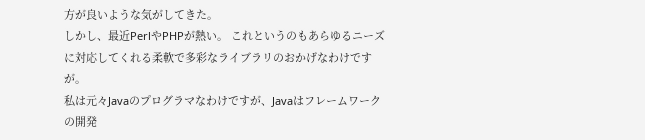方が良いような気がしてきた。
しかし、最近PerlやPHPが熱い。 これというのもあらゆるニーズに対応してくれる柔軟で多彩なライブラリのおかげなわけですが。
私は元々Javaのプログラマなわけですが、Javaはフレームワークの開発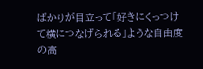ばかりが目立って「好きにくっつけて横につなげられる」ような自由度の高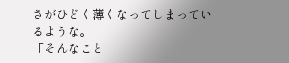さがひどく薄くなってしまっているような。
「そんなこと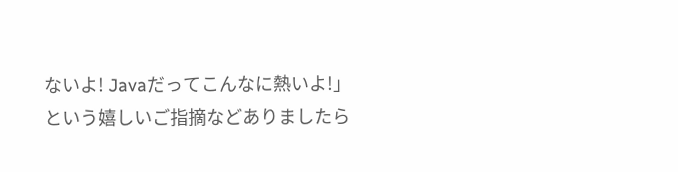ないよ! Javaだってこんなに熱いよ!」
という嬉しいご指摘などありましたら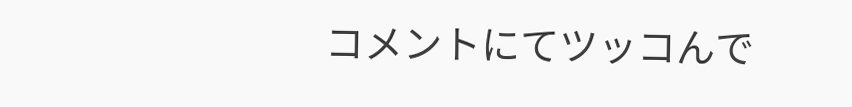コメントにてツッコんで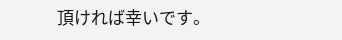頂ければ幸いです。